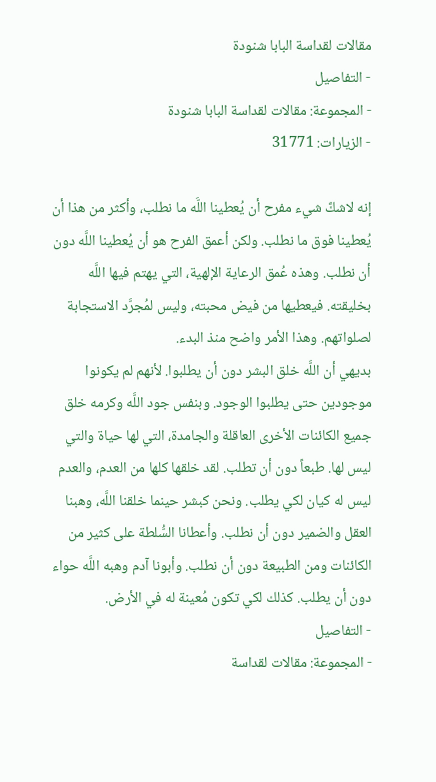مقالات لقداسة البابا شنودة
- التفاصيل
- المجموعة: مقالات لقداسة البابا شنودة
- الزيارات: 31771

إنه لاشكَّ شيء مفرح أن يُعطينا اللَّه ما نطلب، وأكثر من هذا أن يُعطينا فوق ما نطلب. ولكن أعمق الفرح هو أن يُعطينا اللَّه دون أن نطلب. وهذه عُمق الرعاية الإلهية، التي يهتم فيها اللَّه بخليقته. فيعطيها من فيض محبته، وليس لمُجرَّد الاستجابة لصلواتهم. وهذا الأمر واضح منذ البدء.
بديهي أن اللَّه خلق البشر دون أن يطلبوا. لأنهم لم يكونوا موجودين حتى يطلبوا الوجود. وبنفس جود اللَّه وكرمه خلق جميع الكائنات الأخرى العاقلة والجامدة، التي لها حياة والتي ليس لها. طبعاً دون أن تطلب. لقد خلقها كلها من العدم، والعدم ليس له كيان لكي يطلب. ونحن كبشر حينما خلقنا اللَّه، وهبنا العقل والضمير دون أن نطلب. وأعطانا السُّلطة على كثير من الكائنات ومن الطبيعة دون أن نطلب. وأبونا آدم وهبه اللَّه حواء دون أن يطلب. كذلك لكي تكون مُعينة له في الأرض.
- التفاصيل
- المجموعة: مقالات لقداسة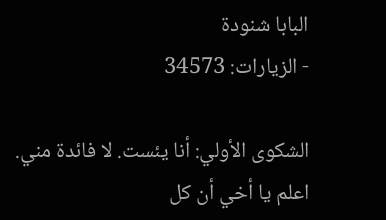البابا شنودة
- الزيارات: 34573

الشكوى الأولي: أنا يئست. لا فائدة مني.
اعلم يا أخي أن كل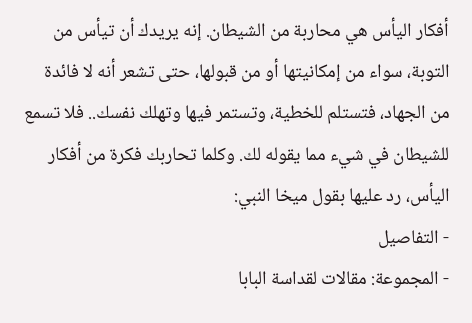أفكار اليأس هي محاربة من الشيطان. إنه يريدك أن تيأس من التوبة، سواء من إمكانيتها أو من قبولها، حتى تشعر أنه لا فائدة من الجهاد، فتستلم للخطية، وتستمر فيها وتهلك نفسك.. فلا تسمع للشيطان في شيء مما يقوله لك. وكلما تحاربك فكرة من أفكار اليأس، رد عليها بقول ميخا النبي:
- التفاصيل
- المجموعة: مقالات لقداسة البابا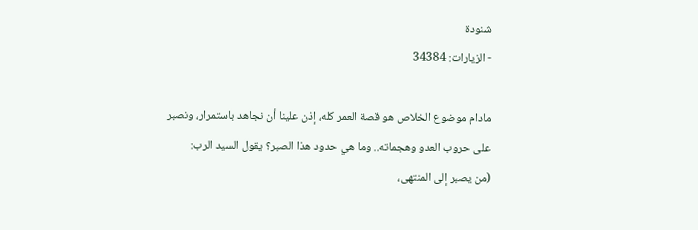شنودة
- الزيارات: 34384

مادام موضوع الخلاص هو قصة العمر كله، إذن علينا أن نجاهد باستمرار، ونصبر على حروب العدو وهجماته.. وما هي حدود هذا الصبر؟ يقول السيد الرب:
(من يصبر إلى المنتهى،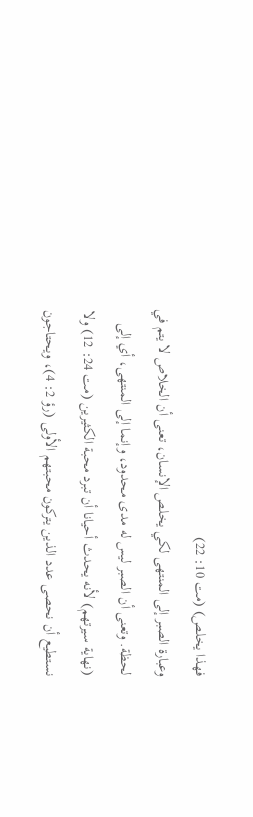فهذا يخلص) (مت 10: 22)
وعبارة الصبر إلى المنتهى لكي يخلص الإنسان، تعنى أن الخلاص لا يتم في لحظة. وتعنى أن الصبر ليس له مدى محدود، وإنما إلى المنتهى، أي إلى (نهاية سيرتهم) لأنه يحدث أحيانا أن تبرد محبة الكثيرين (مت 24: 12) ولا نستطيع أن نحصى عدد الذين يتركون محبتهم الأولى (رؤ 2: 4)، ويحتاجون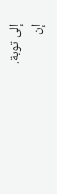إلى توبة.
إن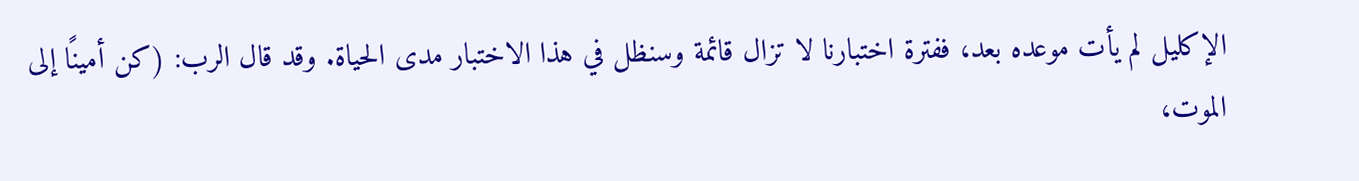الإكليل لم يأت موعده بعد، ففترة اختبارنا لا تزال قائمة وسنظل في هذا الاختبار مدى الحياة. وقد قال الرب: (كن أمينًا إلى الموت،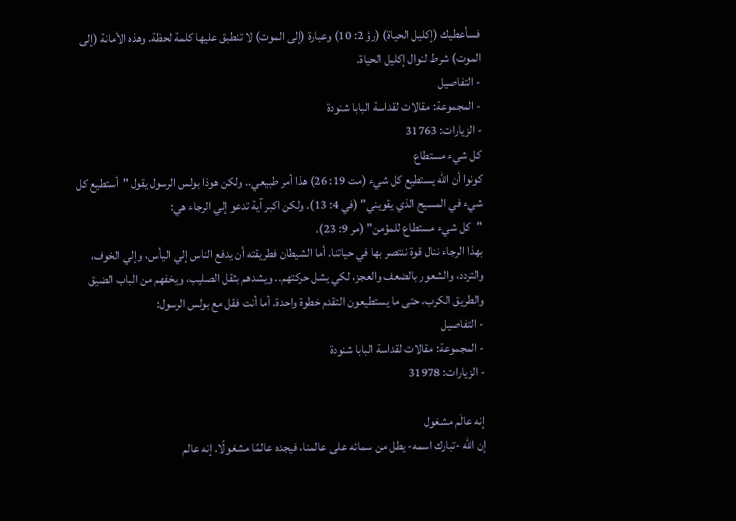فسأعطيك (إكليل الحياة) (رؤ 2: 10) وعبارة (إلى الموت) لا تنطبق عليها كلمة لحظة. وهذه الأمانة (إلى الموت) شرط لنوال إكليل الحياة.
- التفاصيل
- المجموعة: مقالات لقداسة البابا شنودة
- الزيارات: 31763
كل شيء مستطاع
كونوا أن الله يستطيع كل شيء (مت 19: 26) هذا أمر طبيعي.. ولكن هوذا بولس الرسول يقول "أستطيع كل شيء في المسيح الذي يقويني" (في 4: 13). ولكن اكبر آية تدعو إلي الرجاء هي:
"كل شيء مستطاع للمؤمن" (مر 9: 23).
بهذا الرجاء ننال قوة ننتصر بها في حياتنا. أما الشيطان فطريقته أن يدفع الناس إلي اليأس، وإلي الخوف، والتردد، والشعور بالضعف والعجز، لكي يشل حركتهم.. ويشدهم بثقل الصليب، ويخفهم من الباب الضيق والطريق الكرب، حتى ما يستطيعون التقدم خطوة واحدة. أما أنت فقل مع بولس الرسول:
- التفاصيل
- المجموعة: مقالات لقداسة البابا شنودة
- الزيارات: 31978

إنه عالَم مشغول
إن الله -تبارك اسمه- يطل من سمائه على عالمنا، فيجده عالمًا مشغولًا. إنه عالم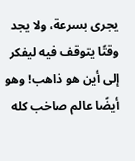يجرى بسرعة، ولا يجد وقتًا يتوقف فيه ليفكر إلى أين هو ذاهب! وهو أيضًا عالم صاخب كله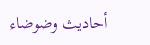أحاديث وضوضاء